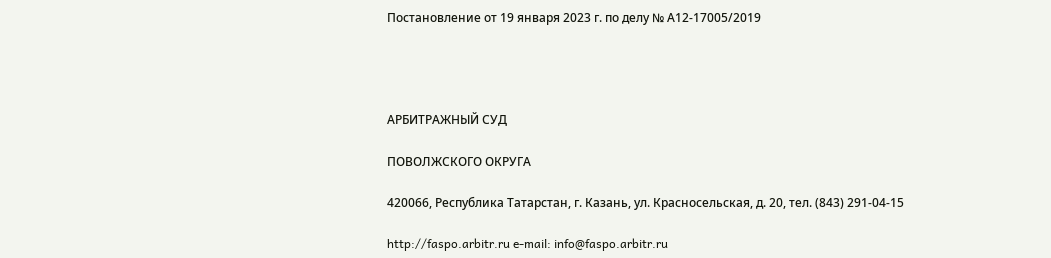Постановление от 19 января 2023 г. по делу № А12-17005/2019




АРБИТРАЖНЫЙ СУД

ПОВОЛЖСКОГО ОКРУГА

420066, Республика Татарстан, г. Казань, ул. Красносельская, д. 20, тел. (843) 291-04-15

http://faspo.arbitr.ru e-mail: info@faspo.arbitr.ru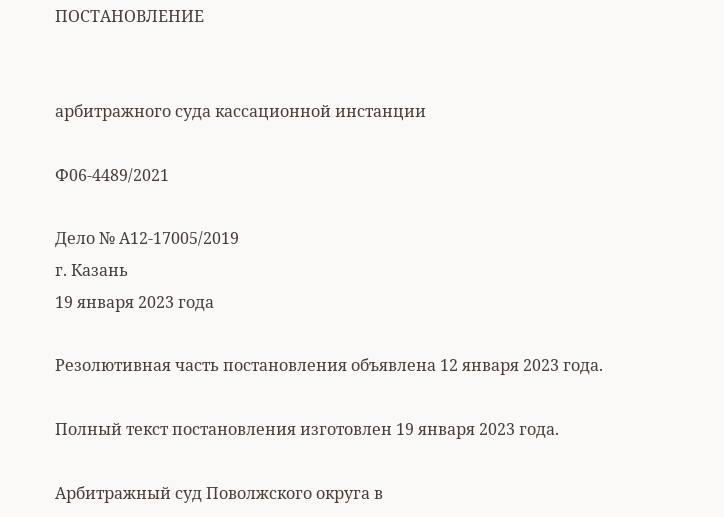ПОСТАНОВЛЕНИЕ


арбитражного суда кассационной инстанции

Ф06-4489/2021

Дело № А12-17005/2019
г. Казань
19 января 2023 года

Резолютивная часть постановления объявлена 12 января 2023 года.

Полный текст постановления изготовлен 19 января 2023 года.

Арбитражный суд Поволжского округа в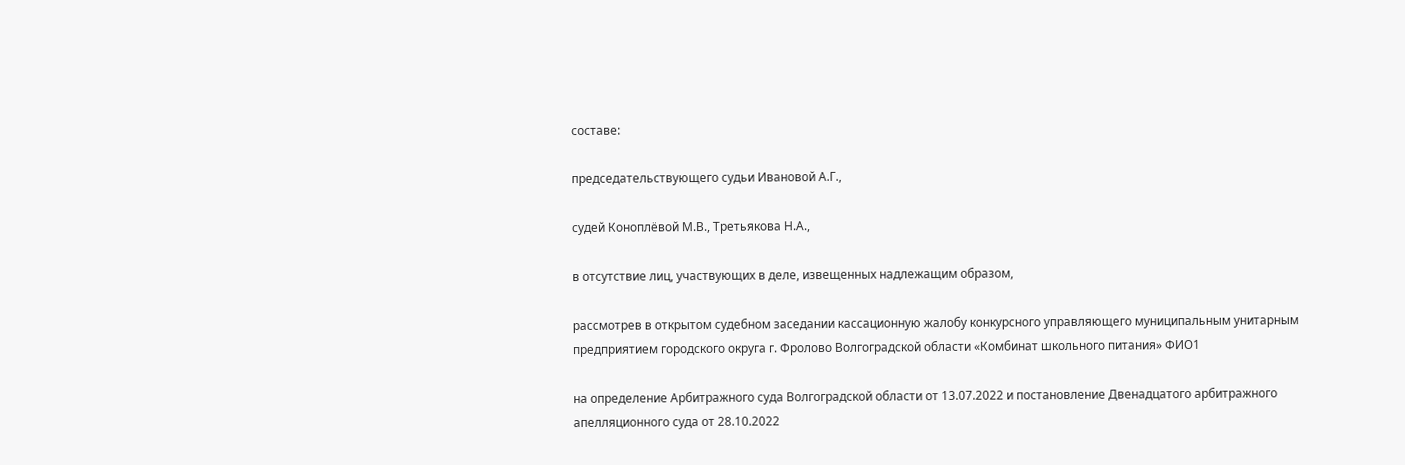составе:

председательствующего судьи Ивановой А.Г.,

судей Коноплёвой М.В., Третьякова Н.А.,

в отсутствие лиц, участвующих в деле, извещенных надлежащим образом,

рассмотрев в открытом судебном заседании кассационную жалобу конкурсного управляющего муниципальным унитарным предприятием городского округа г. Фролово Волгоградской области «Комбинат школьного питания» ФИО1

на определение Арбитражного суда Волгоградской области от 13.07.2022 и постановление Двенадцатого арбитражного апелляционного суда от 28.10.2022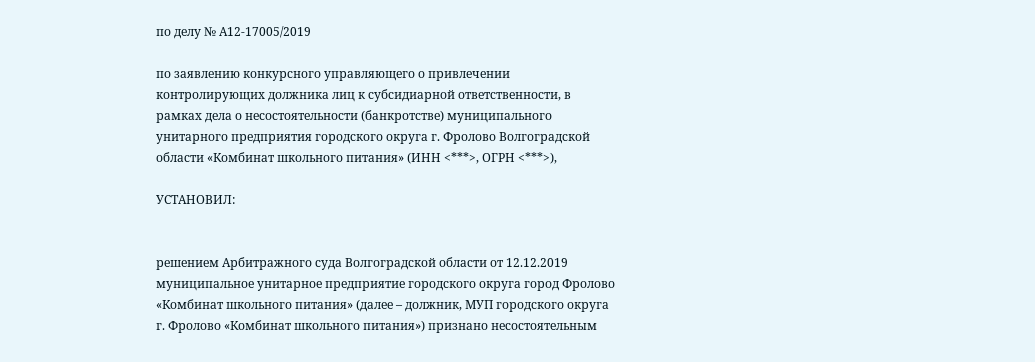по делу № А12-17005/2019

по заявлению конкурсного управляющего о привлечении контролирующих должника лиц к субсидиарной ответственности, в рамках дела о несостоятельности (банкротстве) муниципального унитарного предприятия городского округа г. Фролово Волгоградской области «Комбинат школьного питания» (ИНН <***>, ОГРН <***>),

УСТАНОВИЛ:


решением Арбитражного суда Волгоградской области от 12.12.2019 муниципальное унитарное предприятие городского округа город Фролово «Комбинат школьного питания» (далее – должник, МУП городского округа г. Фролово «Комбинат школьного питания») признано несостоятельным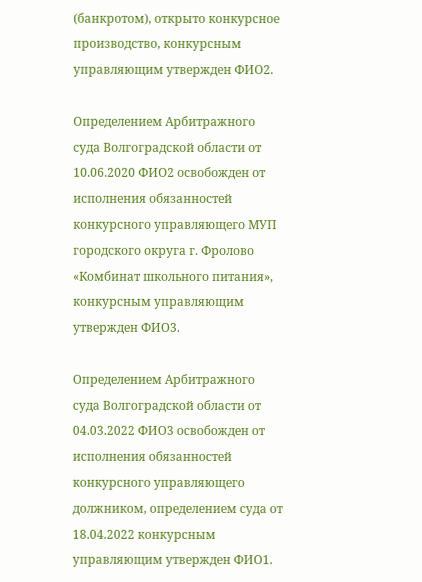(банкротом), открыто конкурсное производство, конкурсным управляющим утвержден ФИО2.

Определением Арбитражного суда Волгоградской области от 10.06.2020 ФИО2 освобожден от исполнения обязанностей конкурсного управляющего МУП городского округа г. Фролово «Комбинат школьного питания», конкурсным управляющим утвержден ФИО3.

Определением Арбитражного суда Волгоградской области от 04.03.2022 ФИО3 освобожден от исполнения обязанностей конкурсного управляющего должником, определением суда от 18.04.2022 конкурсным управляющим утвержден ФИО1.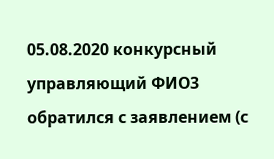05.08.2020 конкурсный управляющий ФИО3 обратился с заявлением (с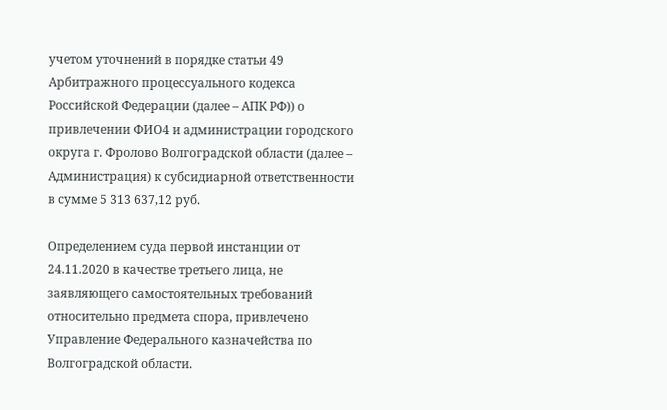учетом уточнений в порядке статьи 49 Арбитражного процессуального кодекса Российской Федерации (далее – АПК РФ)) о привлечении ФИО4 и администрации городского округа г. Фролово Волгоградской области (далее – Администрация) к субсидиарной ответственности в сумме 5 313 637,12 руб.

Определением суда первой инстанции от 24.11.2020 в качестве третьего лица, не заявляющего самостоятельных требований относительно предмета спора, привлечено Управление Федерального казначейства по Волгоградской области.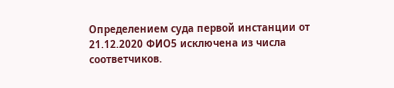Определением суда первой инстанции от 21.12.2020 ФИО5 исключена из числа соответчиков.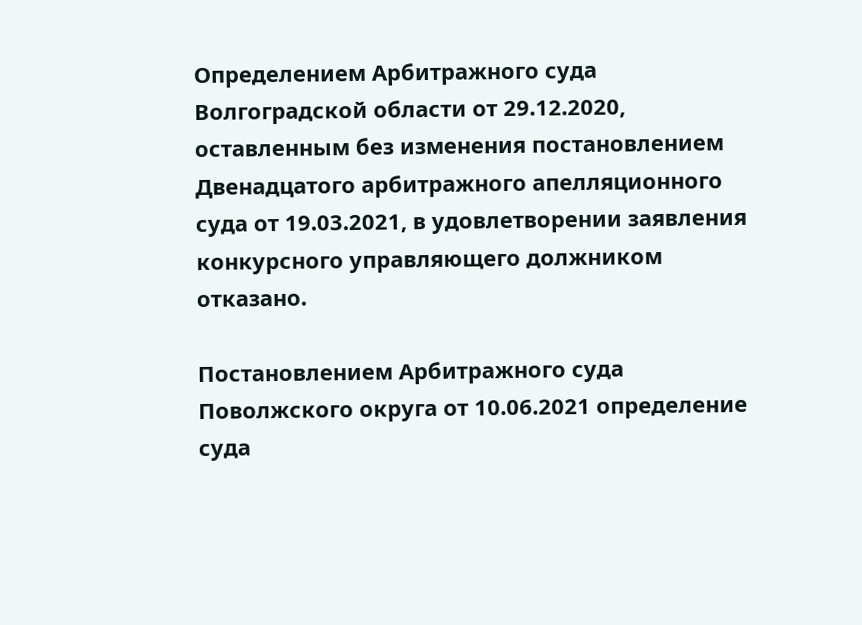Определением Арбитражного суда Волгоградской области от 29.12.2020, оставленным без изменения постановлением Двенадцатого арбитражного апелляционного суда от 19.03.2021, в удовлетворении заявления конкурсного управляющего должником отказано.

Постановлением Арбитражного суда Поволжского округа от 10.06.2021 определение суда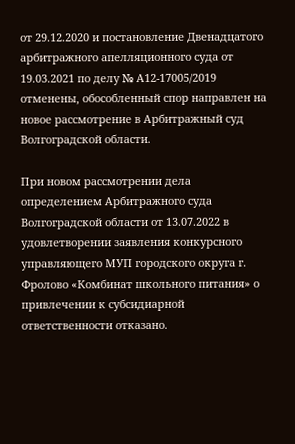от 29.12.2020 и постановление Двенадцатого арбитражного апелляционного суда от 19.03.2021 по делу № А12-17005/2019 отменены, обособленный спор направлен на новое рассмотрение в Арбитражный суд Волгоградской области.

При новом рассмотрении дела определением Арбитражного суда Волгоградской области от 13.07.2022 в удовлетворении заявления конкурсного управляющего МУП городского округа г. Фролово «Комбинат школьного питания» о привлечении к субсидиарной ответственности отказано.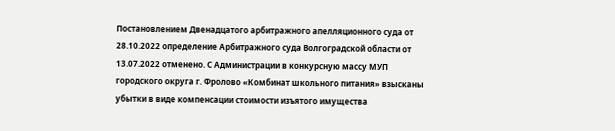Постановлением Двенадцатого арбитражного апелляционного суда от 28.10.2022 определение Арбитражного суда Волгоградской области от 13.07.2022 отменено. С Администрации в конкурсную массу МУП городского округа г. Фролово «Комбинат школьного питания» взысканы убытки в виде компенсации стоимости изъятого имущества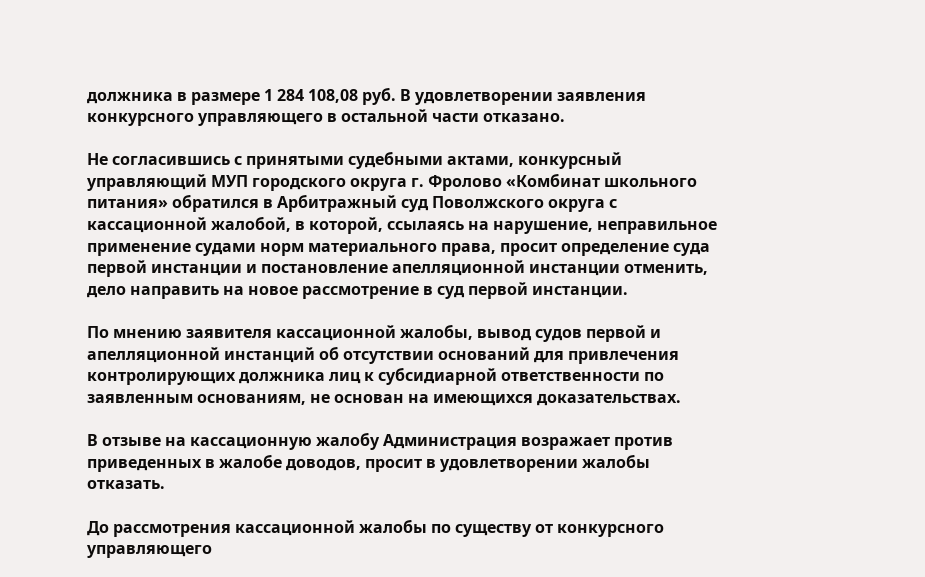должника в размере 1 284 108,08 руб. В удовлетворении заявления конкурсного управляющего в остальной части отказано.

Не согласившись с принятыми судебными актами, конкурсный управляющий МУП городского округа г. Фролово «Комбинат школьного питания» обратился в Арбитражный суд Поволжского округа с кассационной жалобой, в которой, ссылаясь на нарушение, неправильное применение судами норм материального права, просит определение суда первой инстанции и постановление апелляционной инстанции отменить, дело направить на новое рассмотрение в суд первой инстанции.

По мнению заявителя кассационной жалобы, вывод судов первой и апелляционной инстанций об отсутствии оснований для привлечения контролирующих должника лиц к субсидиарной ответственности по заявленным основаниям, не основан на имеющихся доказательствах.

В отзыве на кассационную жалобу Администрация возражает против приведенных в жалобе доводов, просит в удовлетворении жалобы отказать.

До рассмотрения кассационной жалобы по существу от конкурсного управляющего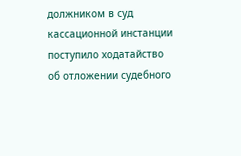должником в суд кассационной инстанции поступило ходатайство об отложении судебного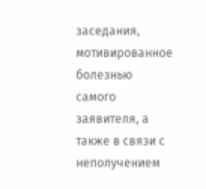заседания, мотивированное болезнью самого заявителя, а также в связи с неполучением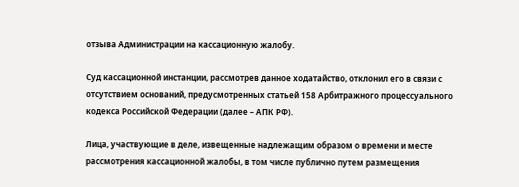отзыва Администрации на кассационную жалобу.

Суд кассационной инстанции, рассмотрев данное ходатайство, отклонил его в связи с отсутствием оснований, предусмотренных статьей 158 Арбитражного процессуального кодекса Российской Федерации (далее – АПК РФ).

Лица, участвующие в деле, извещенные надлежащим образом о времени и месте рассмотрения кассационной жалобы, в том числе публично путем размещения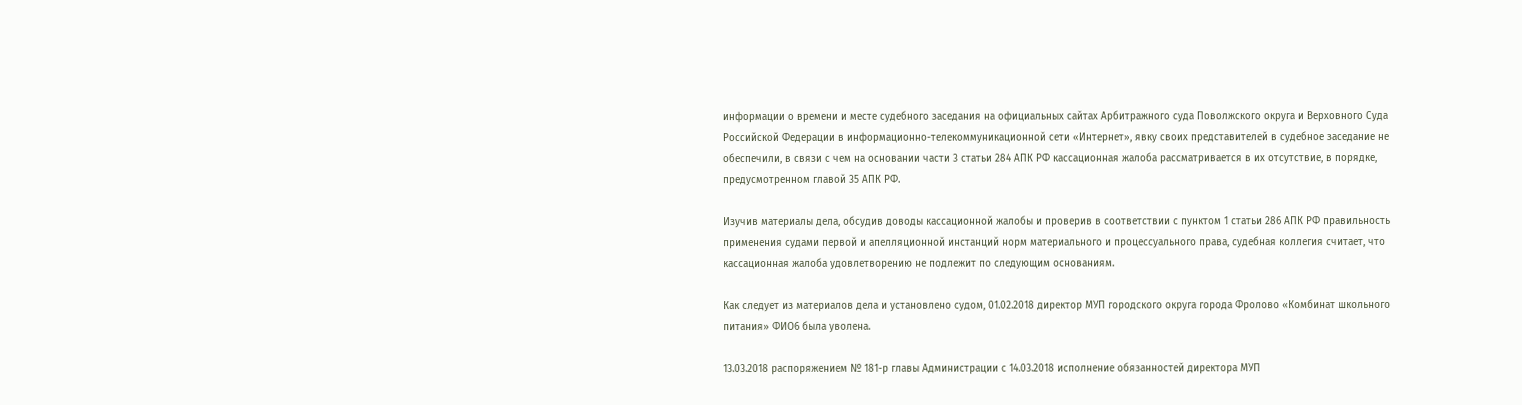информации о времени и месте судебного заседания на официальных сайтах Арбитражного суда Поволжского округа и Верховного Суда Российской Федерации в информационно-телекоммуникационной сети «Интернет», явку своих представителей в судебное заседание не обеспечили, в связи с чем на основании части 3 статьи 284 АПК РФ кассационная жалоба рассматривается в их отсутствие, в порядке, предусмотренном главой 35 АПК РФ.

Изучив материалы дела, обсудив доводы кассационной жалобы и проверив в соответствии с пунктом 1 статьи 286 АПК РФ правильность применения судами первой и апелляционной инстанций норм материального и процессуального права, судебная коллегия считает, что кассационная жалоба удовлетворению не подлежит по следующим основаниям.

Как следует из материалов дела и установлено судом, 01.02.2018 директор МУП городского округа города Фролово «Комбинат школьного питания» ФИО6 была уволена.

13.03.2018 распоряжением № 181-р главы Администрации с 14.03.2018 исполнение обязанностей директора МУП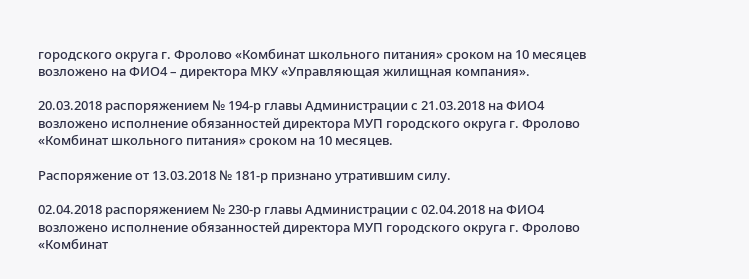городского округа г. Фролово «Комбинат школьного питания» сроком на 10 месяцев возложено на ФИО4 – директора МКУ «Управляющая жилищная компания».

20.03.2018 распоряжением № 194-р главы Администрации с 21.03.2018 на ФИО4 возложено исполнение обязанностей директора МУП городского округа г. Фролово «Комбинат школьного питания» сроком на 10 месяцев.

Распоряжение от 13.03.2018 № 181-р признано утратившим силу.

02.04.2018 распоряжением № 230-р главы Администрации с 02.04.2018 на ФИО4 возложено исполнение обязанностей директора МУП городского округа г. Фролово «Комбинат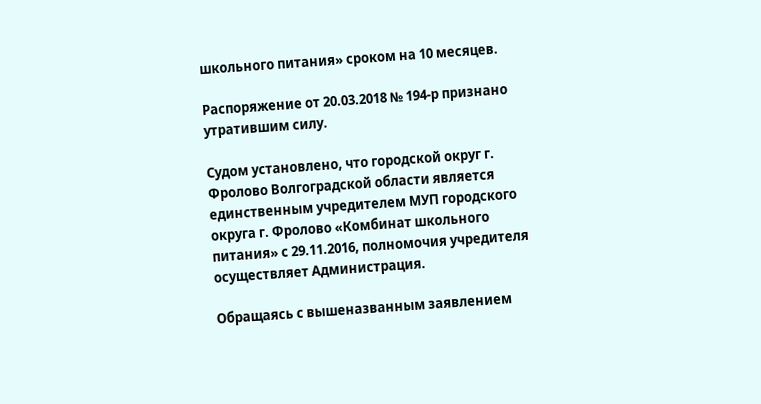школьного питания» сроком на 10 месяцев.

Распоряжение от 20.03.2018 № 194-р признано утратившим силу.

Судом установлено, что городской округ г. Фролово Волгоградской области является единственным учредителем МУП городского округа г. Фролово «Комбинат школьного питания» с 29.11.2016, полномочия учредителя осуществляет Администрация.

Обращаясь с вышеназванным заявлением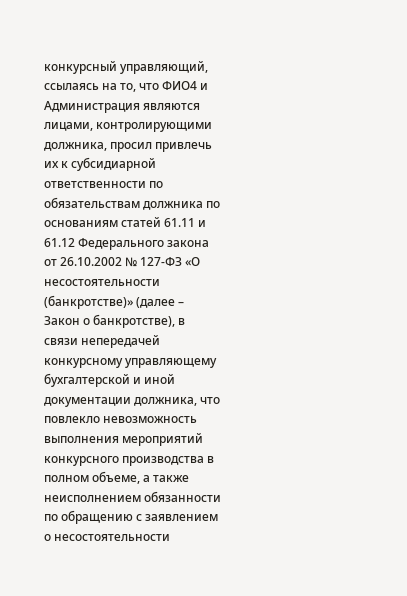конкурсный управляющий, ссылаясь на то, что ФИО4 и Администрация являются лицами, контролирующими должника, просил привлечь их к субсидиарной ответственности по обязательствам должника по основаниям статей 61.11 и 61.12 Федерального закона от 26.10.2002 № 127-ФЗ «О несостоятельности (банкротстве)» (далее – Закон о банкротстве), в связи непередачей конкурсному управляющему бухгалтерской и иной документации должника, что повлекло невозможность выполнения мероприятий конкурсного производства в полном объеме, а также неисполнением обязанности по обращению с заявлением о несостоятельности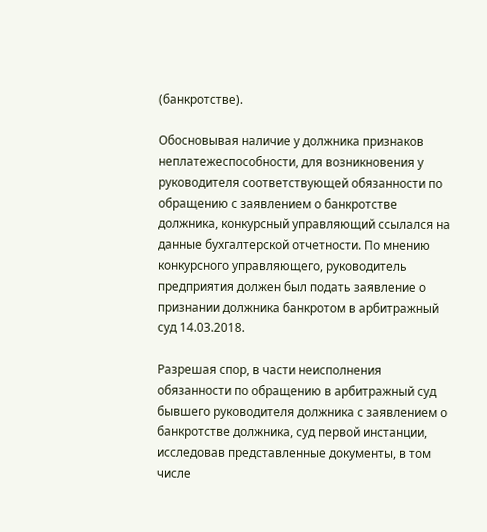(банкротстве).

Обосновывая наличие у должника признаков неплатежеспособности, для возникновения у руководителя соответствующей обязанности по обращению с заявлением о банкротстве должника, конкурсный управляющий ссылался на данные бухгалтерской отчетности. По мнению конкурсного управляющего, руководитель предприятия должен был подать заявление о признании должника банкротом в арбитражный суд 14.03.2018.

Разрешая спор, в части неисполнения обязанности по обращению в арбитражный суд бывшего руководителя должника с заявлением о банкротстве должника, суд первой инстанции, исследовав представленные документы, в том числе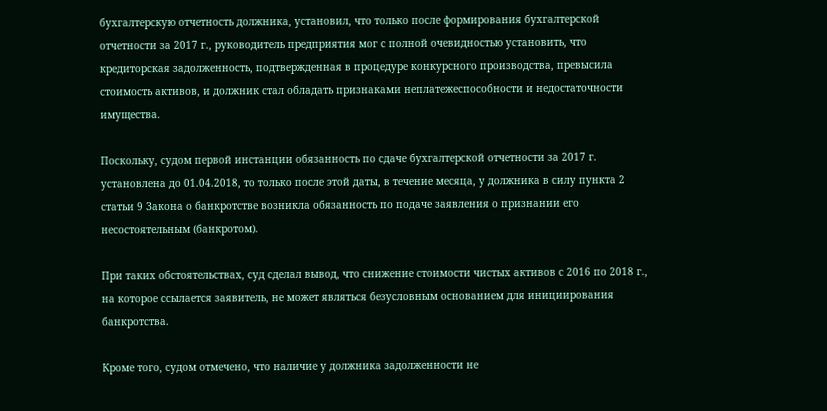бухгалтерскую отчетность должника, установил, что только после формирования бухгалтерской отчетности за 2017 г., руководитель предприятия мог с полной очевидностью установить, что кредиторская задолженность, подтвержденная в процедуре конкурсного производства, превысила стоимость активов, и должник стал обладать признаками неплатежеспособности и недостаточности имущества.

Поскольку, судом первой инстанции обязанность по сдаче бухгалтерской отчетности за 2017 г. установлена до 01.04.2018, то только после этой даты, в течение месяца, у должника в силу пункта 2 статьи 9 Закона о банкротстве возникла обязанность по подаче заявления о признании его несостоятельным (банкротом).

При таких обстоятельствах, суд сделал вывод, что снижение стоимости чистых активов с 2016 по 2018 г., на которое ссылается заявитель, не может являться безусловным основанием для инициирования банкротства.

Кроме того, судом отмечено, что наличие у должника задолженности не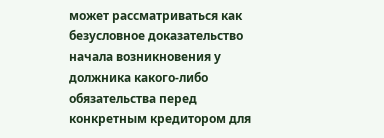может рассматриваться как безусловное доказательство начала возникновения у должника какого-либо обязательства перед конкретным кредитором для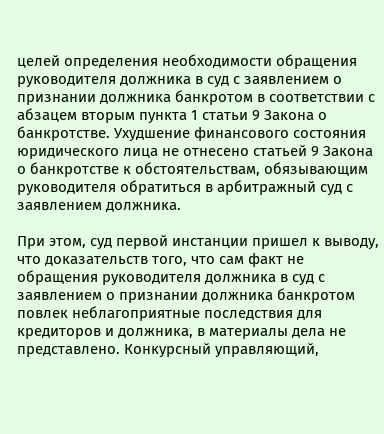целей определения необходимости обращения руководителя должника в суд с заявлением о признании должника банкротом в соответствии с абзацем вторым пункта 1 статьи 9 Закона о банкротстве. Ухудшение финансового состояния юридического лица не отнесено статьей 9 Закона о банкротстве к обстоятельствам, обязывающим руководителя обратиться в арбитражный суд с заявлением должника.

При этом, суд первой инстанции пришел к выводу, что доказательств того, что сам факт не обращения руководителя должника в суд с заявлением о признании должника банкротом повлек неблагоприятные последствия для кредиторов и должника, в материалы дела не представлено. Конкурсный управляющий,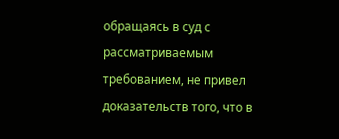обращаясь в суд с рассматриваемым требованием, не привел доказательств того, что в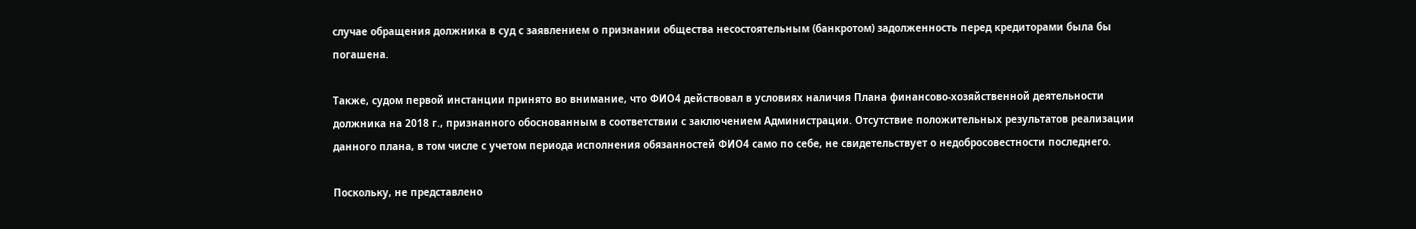случае обращения должника в суд с заявлением о признании общества несостоятельным (банкротом) задолженность перед кредиторами была бы погашена.

Также, судом первой инстанции принято во внимание, что ФИО4 действовал в условиях наличия Плана финансово-хозяйственной деятельности должника на 2018 г., признанного обоснованным в соответствии с заключением Администрации. Отсутствие положительных результатов реализации данного плана, в том числе с учетом периода исполнения обязанностей ФИО4 само по себе, не свидетельствует о недобросовестности последнего.

Поскольку, не представлено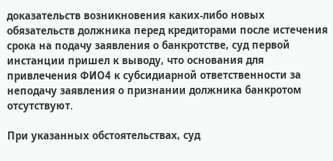доказательств возникновения каких-либо новых обязательств должника перед кредиторами после истечения срока на подачу заявления о банкротстве, суд первой инстанции пришел к выводу, что основания для привлечения ФИО4 к субсидиарной ответственности за неподачу заявления о признании должника банкротом отсутствуют.

При указанных обстоятельствах, суд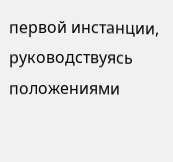первой инстанции, руководствуясь положениями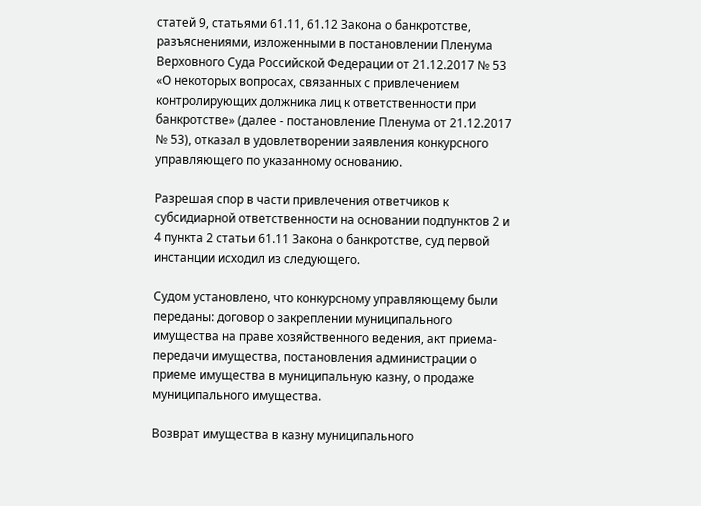статей 9, статьями 61.11, 61.12 Закона о банкротстве, разъяснениями, изложенными в постановлении Пленума Верховного Суда Российской Федерации от 21.12.2017 № 53 «О некоторых вопросах, связанных с привлечением контролирующих должника лиц к ответственности при банкротстве» (далее - постановление Пленума от 21.12.2017 № 53), отказал в удовлетворении заявления конкурсного управляющего по указанному основанию.

Разрешая спор в части привлечения ответчиков к субсидиарной ответственности на основании подпунктов 2 и 4 пункта 2 статьи 61.11 Закона о банкротстве, суд первой инстанции исходил из следующего.

Судом установлено, что конкурсному управляющему были переданы: договор о закреплении муниципального имущества на праве хозяйственного ведения, акт приема-передачи имущества, постановления администрации о приеме имущества в муниципальную казну, о продаже муниципального имущества.

Возврат имущества в казну муниципального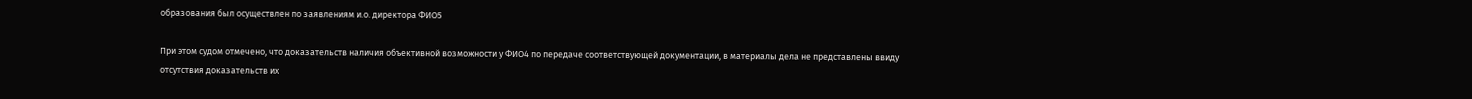образования был осуществлен по заявлениям и.о. директора ФИО5

При этом судом отмечено, что доказательств наличия объективной возможности у ФИО4 по передаче соответствующей документации, в материалы дела не представлены ввиду отсутствия доказательств их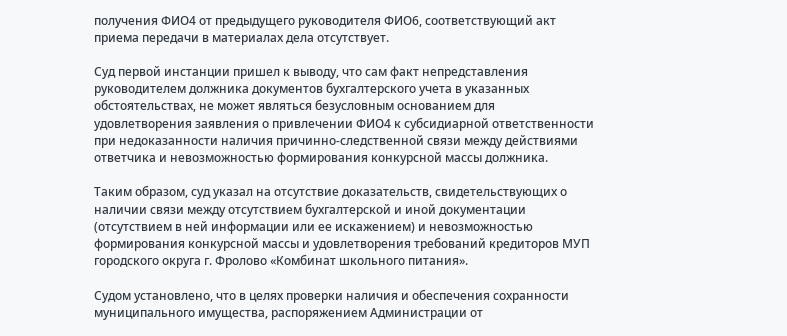получения ФИО4 от предыдущего руководителя ФИО6, соответствующий акт приема передачи в материалах дела отсутствует.

Суд первой инстанции пришел к выводу, что сам факт непредставления руководителем должника документов бухгалтерского учета в указанных обстоятельствах, не может являться безусловным основанием для удовлетворения заявления о привлечении ФИО4 к субсидиарной ответственности при недоказанности наличия причинно-следственной связи между действиями ответчика и невозможностью формирования конкурсной массы должника.

Таким образом, суд указал на отсутствие доказательств, свидетельствующих о наличии связи между отсутствием бухгалтерской и иной документации (отсутствием в ней информации или ее искажением) и невозможностью формирования конкурсной массы и удовлетворения требований кредиторов МУП городского округа г. Фролово «Комбинат школьного питания».

Судом установлено, что в целях проверки наличия и обеспечения сохранности муниципального имущества, распоряжением Администрации от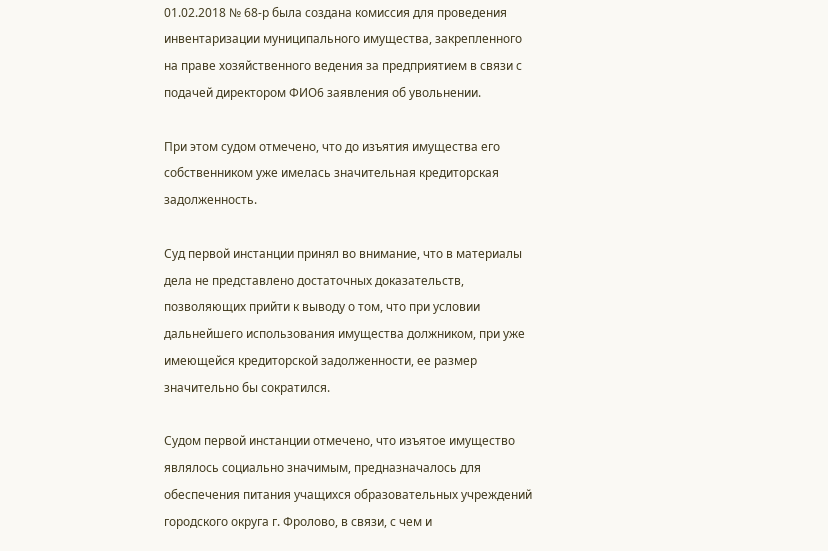01.02.2018 № 68-р была создана комиссия для проведения инвентаризации муниципального имущества, закрепленного на праве хозяйственного ведения за предприятием в связи с подачей директором ФИО6 заявления об увольнении.

При этом судом отмечено, что до изъятия имущества его собственником уже имелась значительная кредиторская задолженность.

Суд первой инстанции принял во внимание, что в материалы дела не представлено достаточных доказательств, позволяющих прийти к выводу о том, что при условии дальнейшего использования имущества должником, при уже имеющейся кредиторской задолженности, ее размер значительно бы сократился.

Судом первой инстанции отмечено, что изъятое имущество являлось социально значимым, предназначалось для обеспечения питания учащихся образовательных учреждений городского округа г. Фролово, в связи, с чем и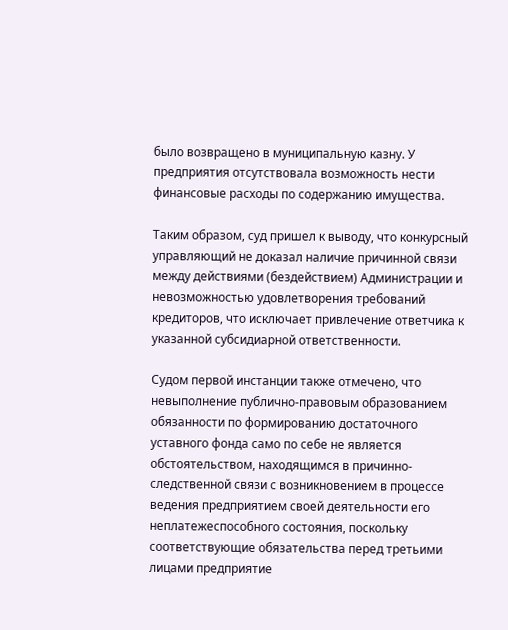было возвращено в муниципальную казну. У предприятия отсутствовала возможность нести финансовые расходы по содержанию имущества.

Таким образом, суд пришел к выводу, что конкурсный управляющий не доказал наличие причинной связи между действиями (бездействием) Администрации и невозможностью удовлетворения требований кредиторов, что исключает привлечение ответчика к указанной субсидиарной ответственности.

Судом первой инстанции также отмечено, что невыполнение публично-правовым образованием обязанности по формированию достаточного уставного фонда само по себе не является обстоятельством, находящимся в причинно-следственной связи с возникновением в процессе ведения предприятием своей деятельности его неплатежеспособного состояния, поскольку соответствующие обязательства перед третьими лицами предприятие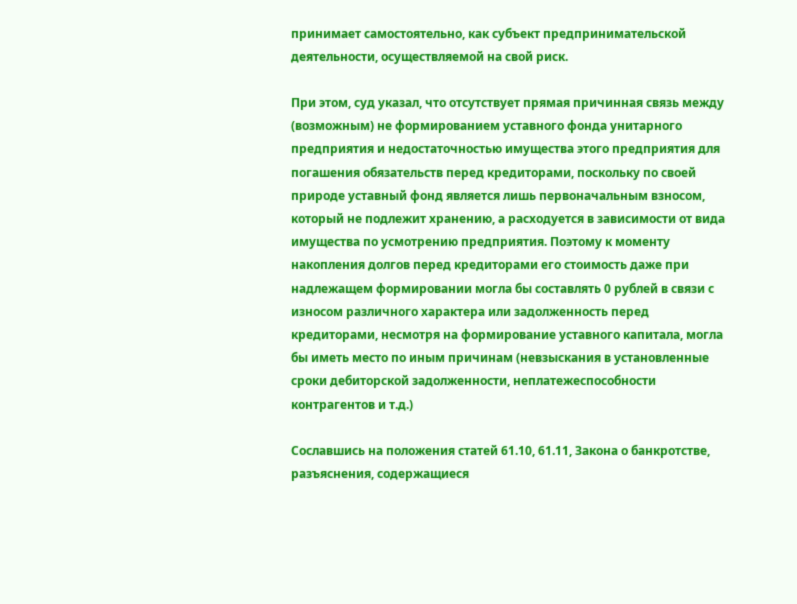принимает самостоятельно, как субъект предпринимательской деятельности, осуществляемой на свой риск.

При этом, суд указал, что отсутствует прямая причинная связь между (возможным) не формированием уставного фонда унитарного предприятия и недостаточностью имущества этого предприятия для погашения обязательств перед кредиторами, поскольку по своей природе уставный фонд является лишь первоначальным взносом, который не подлежит хранению, а расходуется в зависимости от вида имущества по усмотрению предприятия. Поэтому к моменту накопления долгов перед кредиторами его стоимость даже при надлежащем формировании могла бы составлять 0 рублей в связи с износом различного характера или задолженность перед кредиторами, несмотря на формирование уставного капитала, могла бы иметь место по иным причинам (невзыскания в установленные сроки дебиторской задолженности, неплатежеспособности контрагентов и т.д.)

Сославшись на положения статей 61.10, 61.11, Закона о банкротстве, разъяснения, содержащиеся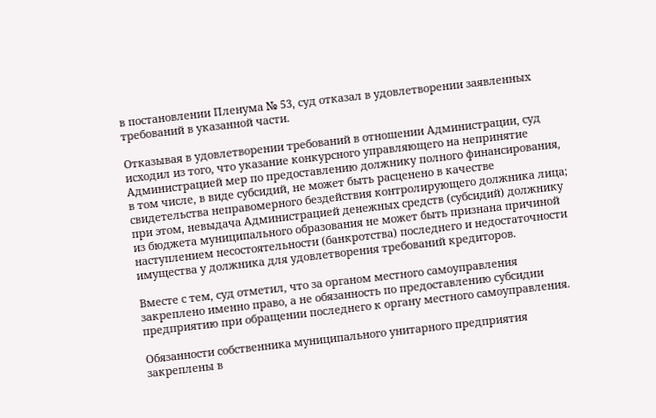в постановлении Пленума № 53, суд отказал в удовлетворении заявленных требований в указанной части.

Отказывая в удовлетворении требований в отношении Администрации, суд исходил из того, что указание конкурсного управляющего на непринятие Администрацией мер по предоставлению должнику полного финансирования, в том числе, в виде субсидий, не может быть расценено в качестве свидетельства неправомерного бездействия контролирующего должника лица; при этом, невыдача Администрацией денежных средств (субсидий) должнику из бюджета муниципального образования не может быть признана причиной наступлением несостоятельности (банкротства) последнего и недостаточности имущества у должника для удовлетворения требований кредиторов.

Вместе с тем, суд отметил, что за органом местного самоуправления закреплено именно право, а не обязанность по предоставлению субсидии предприятию при обращении последнего к органу местного самоуправления.

Обязанности собственника муниципального унитарного предприятия закреплены в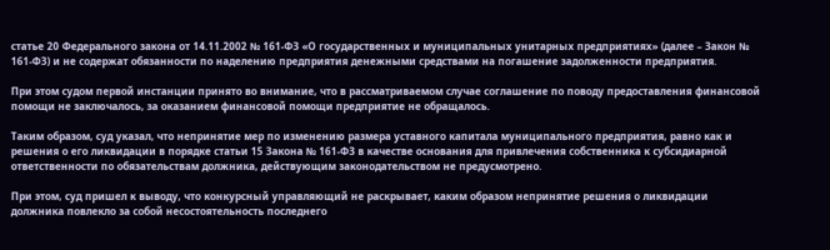статье 20 Федерального закона от 14.11.2002 № 161-ФЗ «О государственных и муниципальных унитарных предприятиях» (далее – Закон № 161-ФЗ) и не содержат обязанности по наделению предприятия денежными средствами на погашение задолженности предприятия.

При этом судом первой инстанции принято во внимание, что в рассматриваемом случае соглашение по поводу предоставления финансовой помощи не заключалось, за оказанием финансовой помощи предприятие не обращалось.

Таким образом, суд указал, что непринятие мер по изменению размера уставного капитала муниципального предприятия, равно как и решения о его ликвидации в порядке статьи 15 Закона № 161-ФЗ в качестве основания для привлечения собственника к субсидиарной ответственности по обязательствам должника, действующим законодательством не предусмотрено.

При этом, суд пришел к выводу, что конкурсный управляющий не раскрывает, каким образом непринятие решения о ликвидации должника повлекло за собой несостоятельность последнего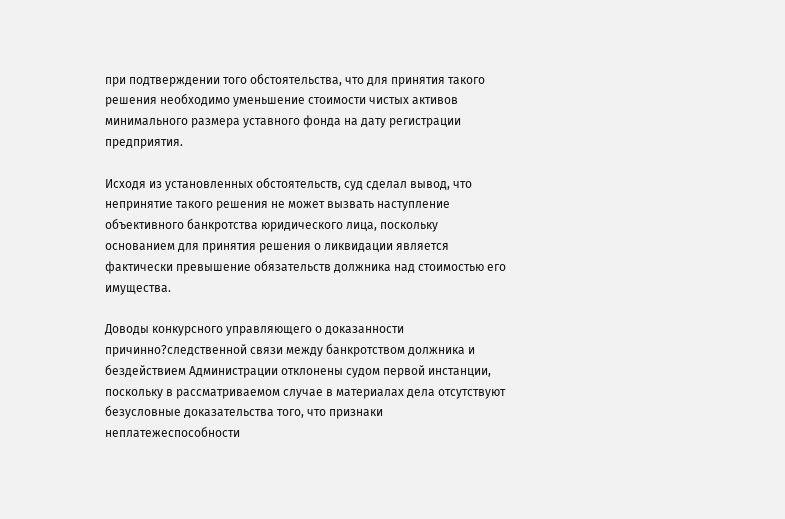при подтверждении того обстоятельства, что для принятия такого решения необходимо уменьшение стоимости чистых активов минимального размера уставного фонда на дату регистрации предприятия.

Исходя из установленных обстоятельств, суд сделал вывод, что непринятие такого решения не может вызвать наступление объективного банкротства юридического лица, поскольку основанием для принятия решения о ликвидации является фактически превышение обязательств должника над стоимостью его имущества.

Доводы конкурсного управляющего о доказанности причинно?следственной связи между банкротством должника и бездействием Администрации отклонены судом первой инстанции, поскольку в рассматриваемом случае в материалах дела отсутствуют безусловные доказательства того, что признаки неплатежеспособности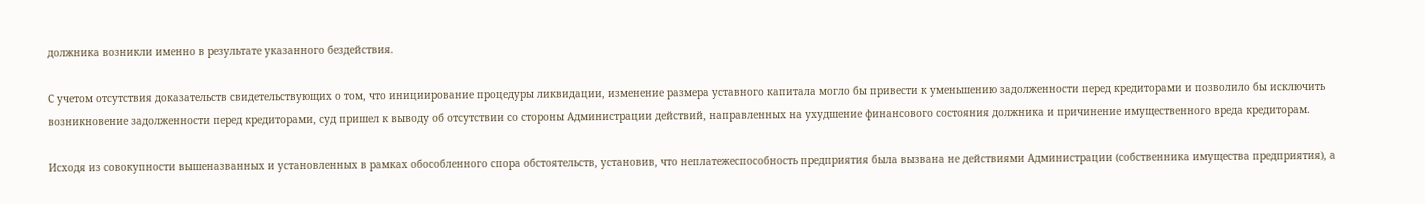должника возникли именно в результате указанного бездействия.

С учетом отсутствия доказательств свидетельствующих о том, что инициирование процедуры ликвидации, изменение размера уставного капитала могло бы привести к уменьшению задолженности перед кредиторами и позволило бы исключить возникновение задолженности перед кредиторами, суд пришел к выводу об отсутствии со стороны Администрации действий, направленных на ухудшение финансового состояния должника и причинение имущественного вреда кредиторам.

Исходя из совокупности вышеназванных и установленных в рамках обособленного спора обстоятельств, установив, что неплатежеспособность предприятия была вызвана не действиями Администрации (собственника имущества предприятия), а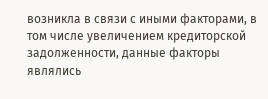возникла в связи с иными факторами, в том числе увеличением кредиторской задолженности, данные факторы являлись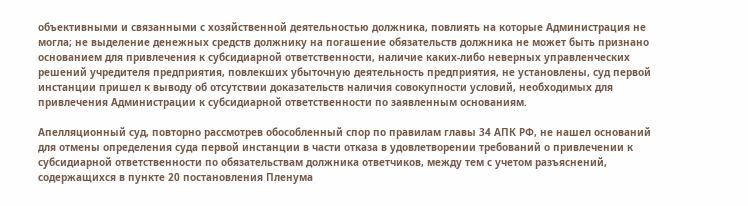объективными и связанными с хозяйственной деятельностью должника, повлиять на которые Администрация не могла; не выделение денежных средств должнику на погашение обязательств должника не может быть признано основанием для привлечения к субсидиарной ответственности, наличие каких-либо неверных управленческих решений учредителя предприятия, повлекших убыточную деятельность предприятия, не установлены, суд первой инстанции пришел к выводу об отсутствии доказательств наличия совокупности условий, необходимых для привлечения Администрации к субсидиарной ответственности по заявленным основаниям.

Апелляционный суд, повторно рассмотрев обособленный спор по правилам главы 34 АПК РФ, не нашел оснований для отмены определения суда первой инстанции в части отказа в удовлетворении требований о привлечении к субсидиарной ответственности по обязательствам должника ответчиков, между тем с учетом разъяснений, содержащихся в пункте 20 постановления Пленума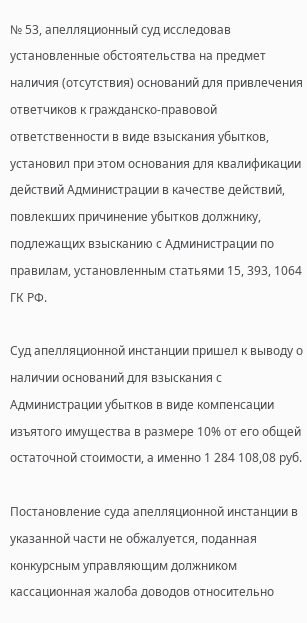№ 53, апелляционный суд исследовав установленные обстоятельства на предмет наличия (отсутствия) оснований для привлечения ответчиков к гражданско-правовой ответственности в виде взыскания убытков, установил при этом основания для квалификации действий Администрации в качестве действий, повлекших причинение убытков должнику, подлежащих взысканию с Администрации по правилам, установленным статьями 15, 393, 1064 ГК РФ.

Суд апелляционной инстанции пришел к выводу о наличии оснований для взыскания с Администрации убытков в виде компенсации изъятого имущества в размере 10% от его общей остаточной стоимости, а именно 1 284 108,08 руб.

Постановление суда апелляционной инстанции в указанной части не обжалуется, поданная конкурсным управляющим должником кассационная жалоба доводов относительно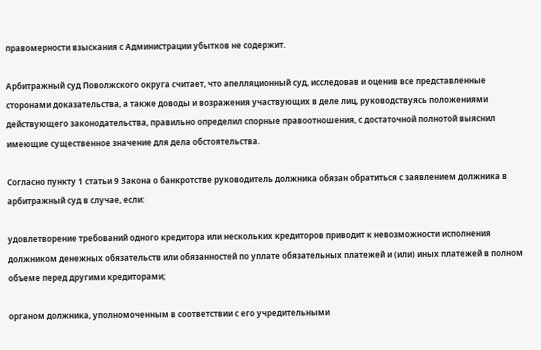правомерности взыскания с Администрации убытков не содержит.

Арбитражный суд Поволжского округа считает, что апелляционный суд, исследовав и оценив все представленные сторонами доказательства, а также доводы и возражения участвующих в деле лиц, руководствуясь положениями действующего законодательства, правильно определил спорные правоотношения, с достаточной полнотой выяснил имеющие существенное значение для дела обстоятельства.

Согласно пункту 1 статьи 9 Закона о банкротстве руководитель должника обязан обратиться с заявлением должника в арбитражный суд в случае, если:

удовлетворение требований одного кредитора или нескольких кредиторов приводит к невозможности исполнения должником денежных обязательств или обязанностей по уплате обязательных платежей и (или) иных платежей в полном объеме перед другими кредиторами;

органом должника, уполномоченным в соответствии с его учредительными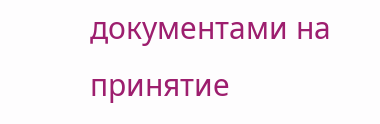документами на принятие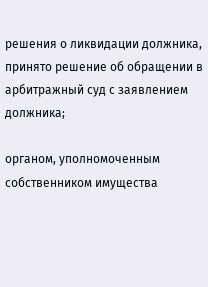решения о ликвидации должника, принято решение об обращении в арбитражный суд с заявлением должника;

органом, уполномоченным собственником имущества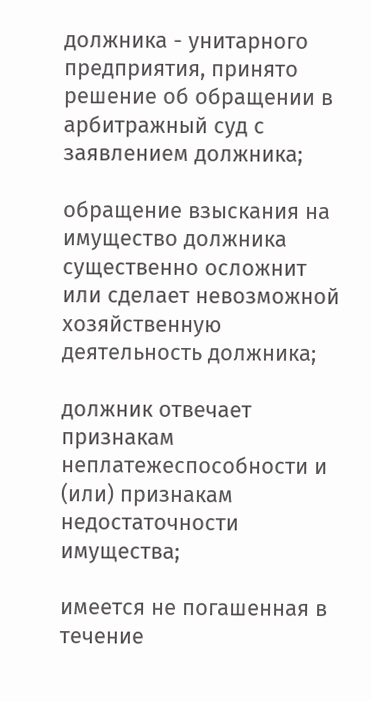должника - унитарного предприятия, принято решение об обращении в арбитражный суд с заявлением должника;

обращение взыскания на имущество должника существенно осложнит или сделает невозможной хозяйственную деятельность должника;

должник отвечает признакам неплатежеспособности и (или) признакам недостаточности имущества;

имеется не погашенная в течение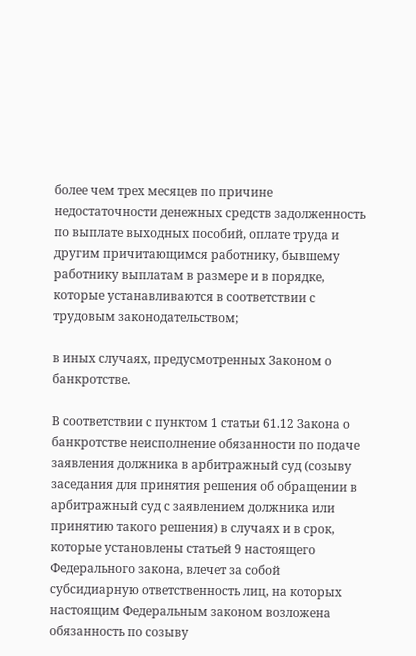более чем трех месяцев по причине недостаточности денежных средств задолженность по выплате выходных пособий, оплате труда и другим причитающимся работнику, бывшему работнику выплатам в размере и в порядке, которые устанавливаются в соответствии с трудовым законодательством;

в иных случаях, предусмотренных Законом о банкротстве.

В соответствии с пунктом 1 статьи 61.12 Закона о банкротстве неисполнение обязанности по подаче заявления должника в арбитражный суд (созыву заседания для принятия решения об обращении в арбитражный суд с заявлением должника или принятию такого решения) в случаях и в срок, которые установлены статьей 9 настоящего Федерального закона, влечет за собой субсидиарную ответственность лиц, на которых настоящим Федеральным законом возложена обязанность по созыву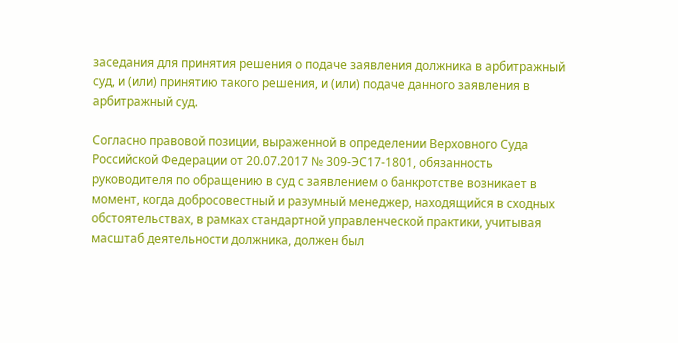заседания для принятия решения о подаче заявления должника в арбитражный суд, и (или) принятию такого решения, и (или) подаче данного заявления в арбитражный суд.

Согласно правовой позиции, выраженной в определении Верховного Суда Российской Федерации от 20.07.2017 № 309-ЭС17-1801, обязанность руководителя по обращению в суд с заявлением о банкротстве возникает в момент, когда добросовестный и разумный менеджер, находящийся в сходных обстоятельствах, в рамках стандартной управленческой практики, учитывая масштаб деятельности должника, должен был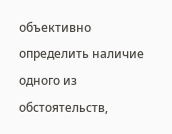объективно определить наличие одного из обстоятельств,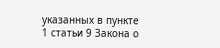указанных в пункте 1 статьи 9 Закона о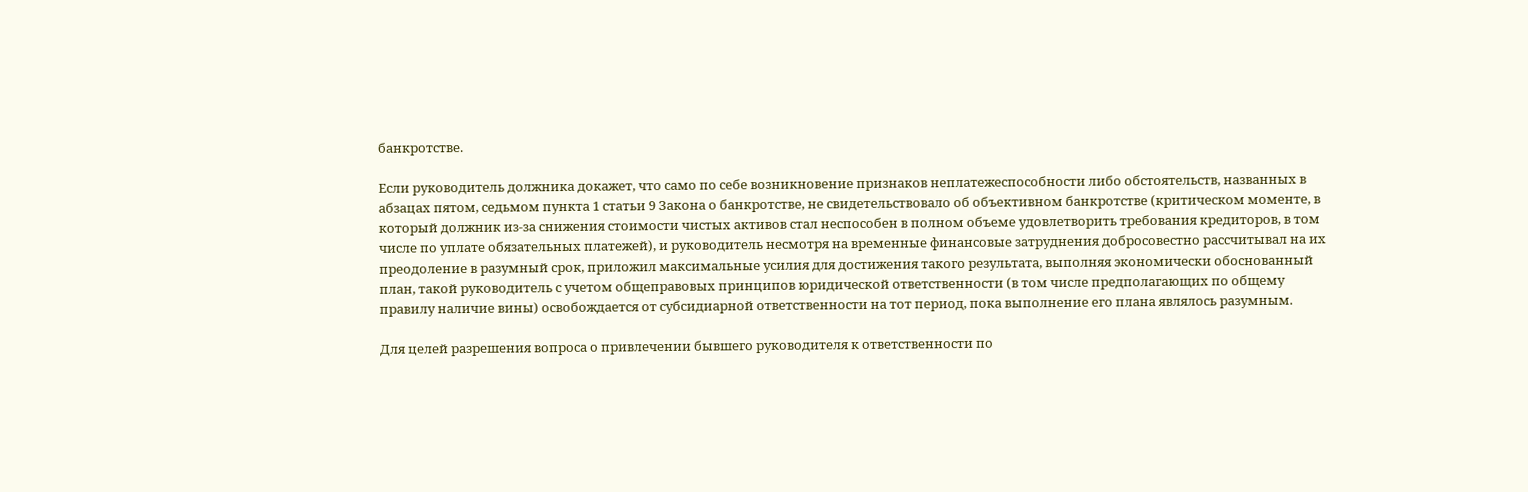банкротстве.

Если руководитель должника докажет, что само по себе возникновение признаков неплатежеспособности либо обстоятельств, названных в абзацах пятом, седьмом пункта 1 статьи 9 Закона о банкротстве, не свидетельствовало об объективном банкротстве (критическом моменте, в который должник из-за снижения стоимости чистых активов стал неспособен в полном объеме удовлетворить требования кредиторов, в том числе по уплате обязательных платежей), и руководитель несмотря на временные финансовые затруднения добросовестно рассчитывал на их преодоление в разумный срок, приложил максимальные усилия для достижения такого результата, выполняя экономически обоснованный план, такой руководитель с учетом общеправовых принципов юридической ответственности (в том числе предполагающих по общему правилу наличие вины) освобождается от субсидиарной ответственности на тот период, пока выполнение его плана являлось разумным.

Для целей разрешения вопроса о привлечении бывшего руководителя к ответственности по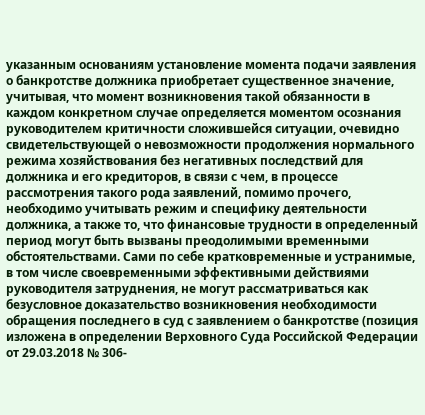указанным основаниям установление момента подачи заявления о банкротстве должника приобретает существенное значение, учитывая, что момент возникновения такой обязанности в каждом конкретном случае определяется моментом осознания руководителем критичности сложившейся ситуации, очевидно свидетельствующей о невозможности продолжения нормального режима хозяйствования без негативных последствий для должника и его кредиторов, в связи с чем, в процессе рассмотрения такого рода заявлений, помимо прочего, необходимо учитывать режим и специфику деятельности должника, а также то, что финансовые трудности в определенный период могут быть вызваны преодолимыми временными обстоятельствами. Сами по себе кратковременные и устранимые, в том числе своевременными эффективными действиями руководителя затруднения, не могут рассматриваться как безусловное доказательство возникновения необходимости обращения последнего в суд с заявлением о банкротстве (позиция изложена в определении Верховного Суда Российской Федерации от 29.03.2018 № 306-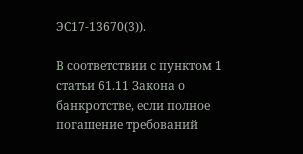ЭС17-13670(3)).

В соответствии с пунктом 1 статьи 61.11 Закона о банкротстве, если полное погашение требований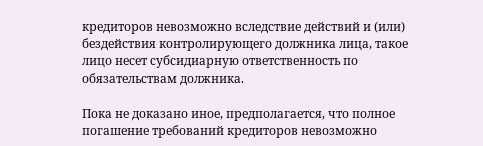кредиторов невозможно вследствие действий и (или) бездействия контролирующего должника лица, такое лицо несет субсидиарную ответственность по обязательствам должника.

Пока не доказано иное, предполагается, что полное погашение требований кредиторов невозможно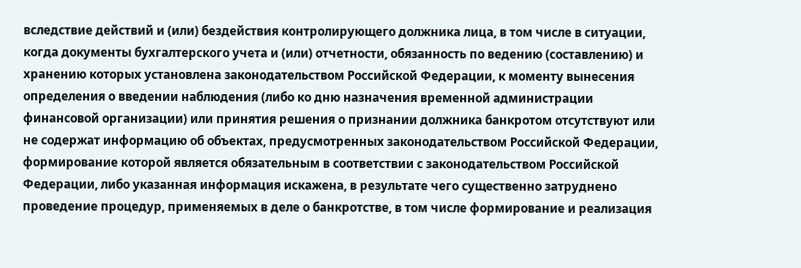вследствие действий и (или) бездействия контролирующего должника лица, в том числе в ситуации, когда документы бухгалтерского учета и (или) отчетности, обязанность по ведению (составлению) и хранению которых установлена законодательством Российской Федерации, к моменту вынесения определения о введении наблюдения (либо ко дню назначения временной администрации финансовой организации) или принятия решения о признании должника банкротом отсутствуют или не содержат информацию об объектах, предусмотренных законодательством Российской Федерации, формирование которой является обязательным в соответствии с законодательством Российской Федерации, либо указанная информация искажена, в результате чего существенно затруднено проведение процедур, применяемых в деле о банкротстве, в том числе формирование и реализация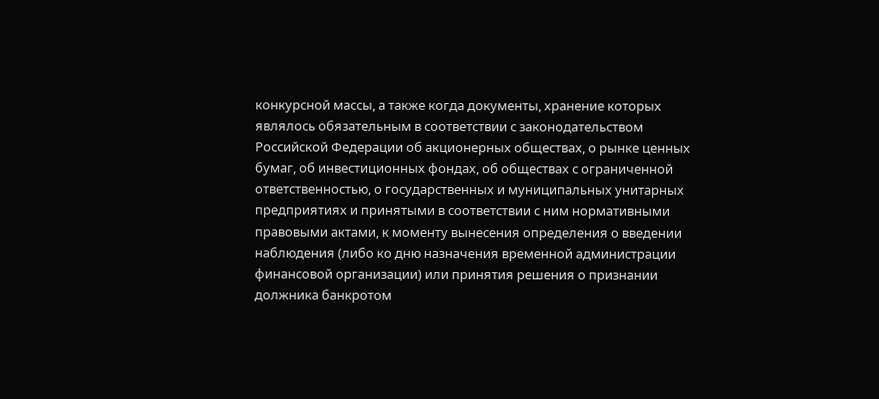конкурсной массы, а также когда документы, хранение которых являлось обязательным в соответствии с законодательством Российской Федерации об акционерных обществах, о рынке ценных бумаг, об инвестиционных фондах, об обществах с ограниченной ответственностью, о государственных и муниципальных унитарных предприятиях и принятыми в соответствии с ним нормативными правовыми актами, к моменту вынесения определения о введении наблюдения (либо ко дню назначения временной администрации финансовой организации) или принятия решения о признании должника банкротом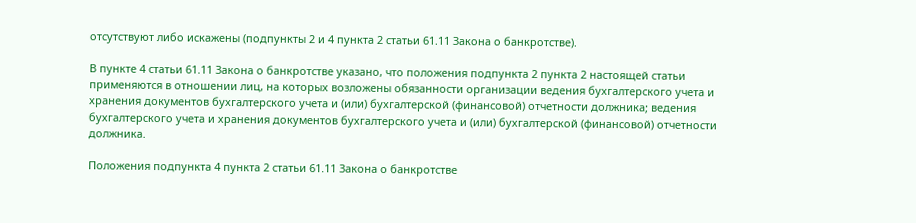отсутствуют либо искажены (подпункты 2 и 4 пункта 2 статьи 61.11 Закона о банкротстве).

В пункте 4 статьи 61.11 Закона о банкротстве указано, что положения подпункта 2 пункта 2 настоящей статьи применяются в отношении лиц, на которых возложены обязанности организации ведения бухгалтерского учета и хранения документов бухгалтерского учета и (или) бухгалтерской (финансовой) отчетности должника; ведения бухгалтерского учета и хранения документов бухгалтерского учета и (или) бухгалтерской (финансовой) отчетности должника.

Положения подпункта 4 пункта 2 статьи 61.11 Закона о банкротстве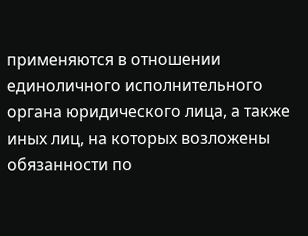применяются в отношении единоличного исполнительного органа юридического лица, а также иных лиц, на которых возложены обязанности по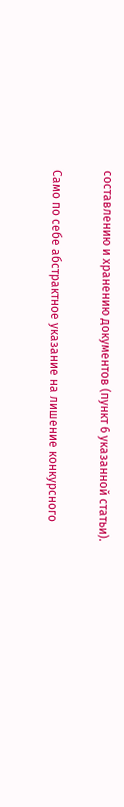составлению и хранению документов (пункт 6 указанной статьи).

Само по себе абстрактное указание на лишение конкурсного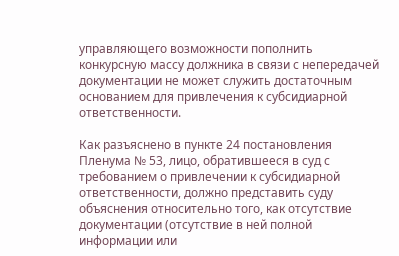управляющего возможности пополнить конкурсную массу должника в связи с непередачей документации не может служить достаточным основанием для привлечения к субсидиарной ответственности.

Как разъяснено в пункте 24 постановления Пленума № 53, лицо, обратившееся в суд с требованием о привлечении к субсидиарной ответственности, должно представить суду объяснения относительно того, как отсутствие документации (отсутствие в ней полной информации или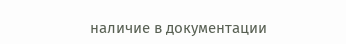наличие в документации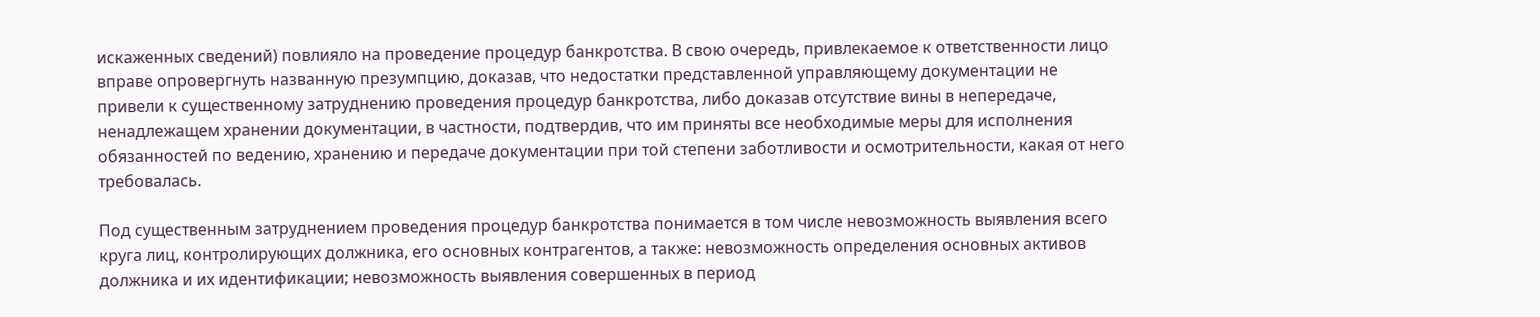искаженных сведений) повлияло на проведение процедур банкротства. В свою очередь, привлекаемое к ответственности лицо вправе опровергнуть названную презумпцию, доказав, что недостатки представленной управляющему документации не привели к существенному затруднению проведения процедур банкротства, либо доказав отсутствие вины в непередаче, ненадлежащем хранении документации, в частности, подтвердив, что им приняты все необходимые меры для исполнения обязанностей по ведению, хранению и передаче документации при той степени заботливости и осмотрительности, какая от него требовалась.

Под существенным затруднением проведения процедур банкротства понимается в том числе невозможность выявления всего круга лиц, контролирующих должника, его основных контрагентов, а также: невозможность определения основных активов должника и их идентификации; невозможность выявления совершенных в период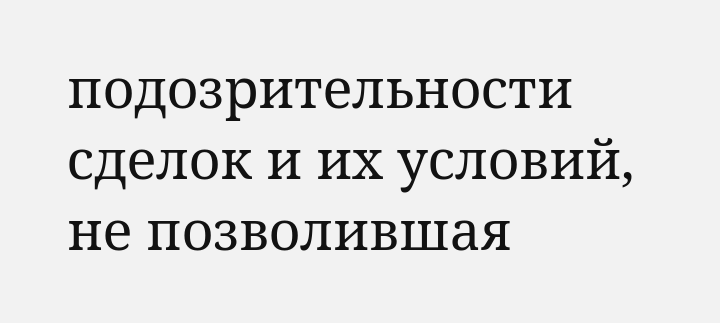подозрительности сделок и их условий, не позволившая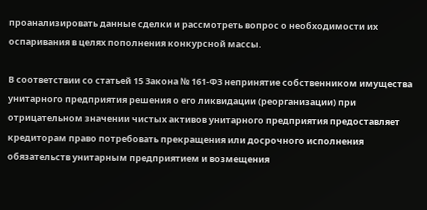проанализировать данные сделки и рассмотреть вопрос о необходимости их оспаривания в целях пополнения конкурсной массы.

В соответствии со статьей 15 Закона № 161-ФЗ непринятие собственником имущества унитарного предприятия решения о его ликвидации (реорганизации) при отрицательном значении чистых активов унитарного предприятия предоставляет кредиторам право потребовать прекращения или досрочного исполнения обязательств унитарным предприятием и возмещения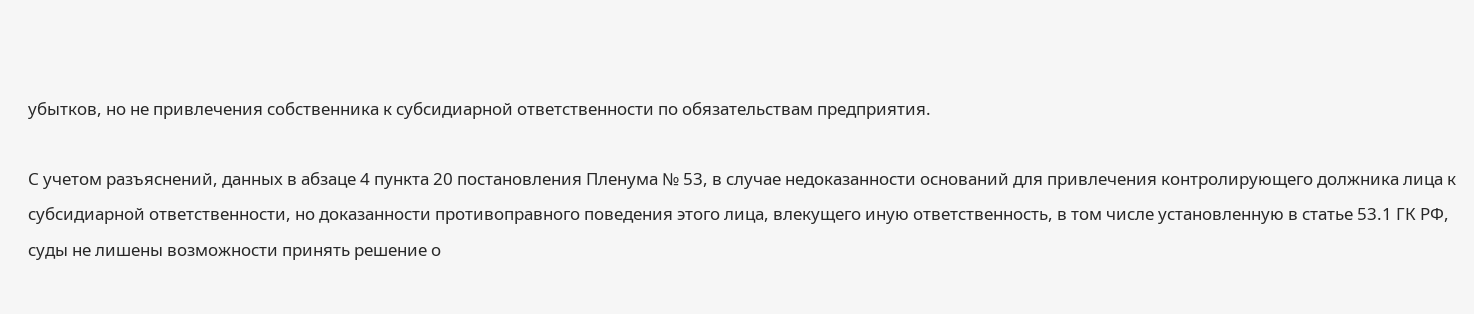убытков, но не привлечения собственника к субсидиарной ответственности по обязательствам предприятия.

С учетом разъяснений, данных в абзаце 4 пункта 20 постановления Пленума № 53, в случае недоказанности оснований для привлечения контролирующего должника лица к субсидиарной ответственности, но доказанности противоправного поведения этого лица, влекущего иную ответственность, в том числе установленную в статье 53.1 ГК РФ, суды не лишены возможности принять решение о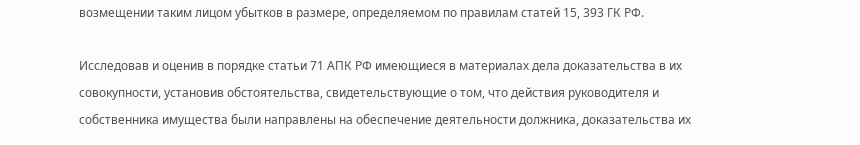возмещении таким лицом убытков в размере, определяемом по правилам статей 15, 393 ГК РФ.

Исследовав и оценив в порядке статьи 71 АПК РФ имеющиеся в материалах дела доказательства в их совокупности, установив обстоятельства, свидетельствующие о том, что действия руководителя и собственника имущества были направлены на обеспечение деятельности должника, доказательства их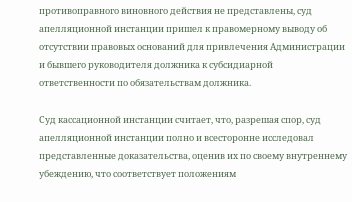противоправного виновного действия не представлены, суд апелляционной инстанции пришел к правомерному выводу об отсутствии правовых оснований для привлечения Администрации и бывшего руководителя должника к субсидиарной ответственности по обязательствам должника.

Суд кассационной инстанции считает, что, разрешая спор, суд апелляционной инстанции полно и всесторонне исследовал представленные доказательства, оценив их по своему внутреннему убеждению, что соответствует положениям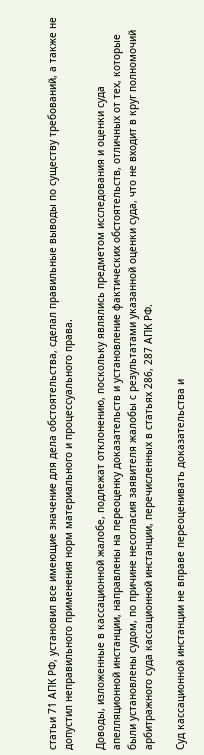статьи 71 АПК РФ, установил все имеющие значение для дела обстоятельства, сделал правильные выводы по существу требований, а также не допустил неправильного применения норм материального и процессуального права.

Доводы, изложенные в кассационной жалобе, подлежат отклонению, поскольку являлись предметом исследования и оценки суда апелляционной инстанции, направлены на переоценку доказательств и установление фактических обстоятельств, отличных от тех, которые были установлены судом, по причине несогласия заявителя жалобы с результатами указанной оценки суда, что не входит в круг полномочий арбитражного суда кассационной инстанции, перечисленных в статьях 286, 287 АПК РФ.

Суд кассационной инстанции не вправе переоценивать доказательства и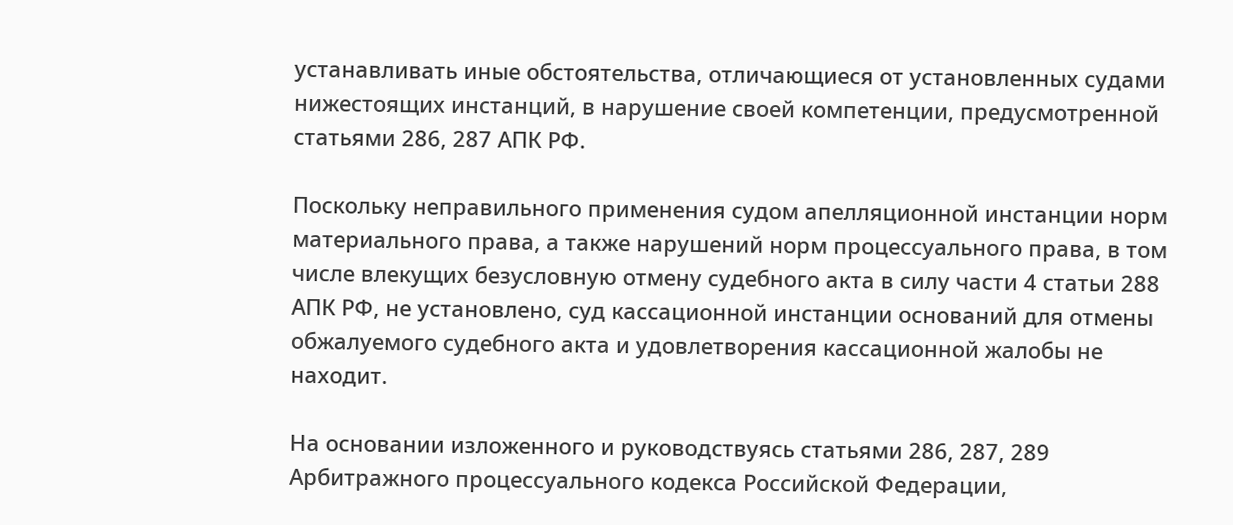устанавливать иные обстоятельства, отличающиеся от установленных судами нижестоящих инстанций, в нарушение своей компетенции, предусмотренной статьями 286, 287 АПК РФ.

Поскольку неправильного применения судом апелляционной инстанции норм материального права, а также нарушений норм процессуального права, в том числе влекущих безусловную отмену судебного акта в силу части 4 статьи 288 АПК РФ, не установлено, суд кассационной инстанции оснований для отмены обжалуемого судебного акта и удовлетворения кассационной жалобы не находит.

На основании изложенного и руководствуясь статьями 286, 287, 289 Арбитражного процессуального кодекса Российской Федерации,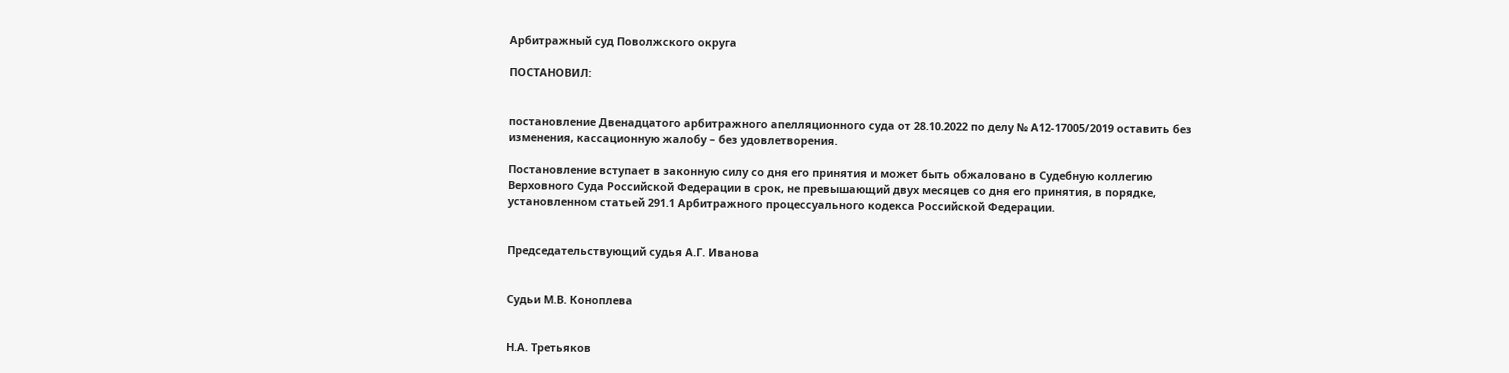Арбитражный суд Поволжского округа

ПОСТАНОВИЛ:


постановление Двенадцатого арбитражного апелляционного суда от 28.10.2022 по делу № А12-17005/2019 оставить без изменения, кассационную жалобу – без удовлетворения.

Постановление вступает в законную силу со дня его принятия и может быть обжаловано в Судебную коллегию Верховного Суда Российской Федерации в срок, не превышающий двух месяцев со дня его принятия, в порядке, установленном статьей 291.1 Арбитражного процессуального кодекса Российской Федерации.


Председательствующий судья А.Г. Иванова


Судьи М.В. Коноплева


Н.А. Третьяков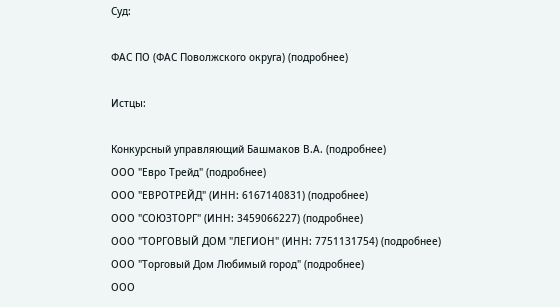Суд:

ФАС ПО (ФАС Поволжского округа) (подробнее)

Истцы:

Конкурсный управляющий Башмаков В.А. (подробнее)
ООО "Евро Трейд" (подробнее)
ООО "ЕВРОТРЕЙД" (ИНН: 6167140831) (подробнее)
ООО "СОЮЗТОРГ" (ИНН: 3459066227) (подробнее)
ООО "ТОРГОВЫЙ ДОМ "ЛЕГИОН" (ИНН: 7751131754) (подробнее)
ООО "Торговый Дом Любимый город" (подробнее)
ООО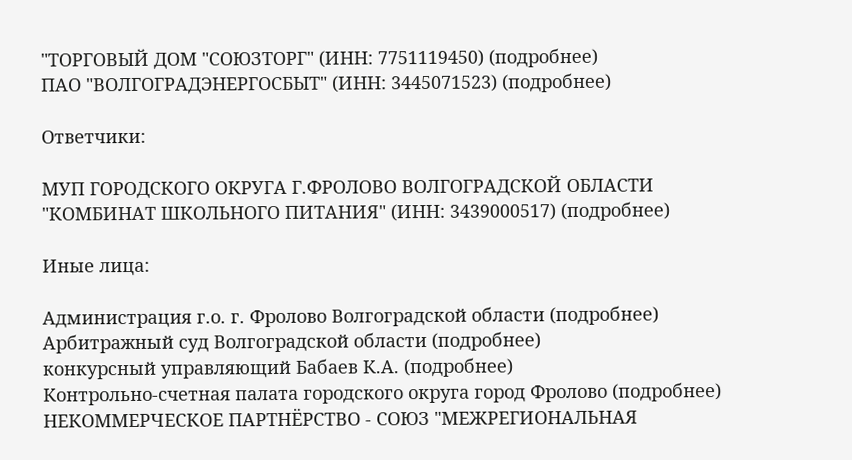"ТОРГОВЫЙ ДОМ "СОЮЗТОРГ" (ИНН: 7751119450) (подробнее)
ПАО "ВОЛГОГРАДЭНЕРГОСБЫТ" (ИНН: 3445071523) (подробнее)

Ответчики:

МУП ГОРОДСКОГО ОКРУГА Г.ФРОЛОВО ВОЛГОГРАДСКОЙ ОБЛАСТИ "КОМБИНАТ ШКОЛЬНОГО ПИТАНИЯ" (ИНН: 3439000517) (подробнее)

Иные лица:

Администрация г.о. г. Фролово Волгоградской области (подробнее)
Арбитражный суд Волгоградской области (подробнее)
конкурсный управляющий Бабаев К.А. (подробнее)
Контрольно-счетная палата городского округа город Фролово (подробнее)
НЕКОММЕРЧЕСКОЕ ПАРТНЁРСТВО - СОЮЗ "МЕЖРЕГИОНАЛЬНАЯ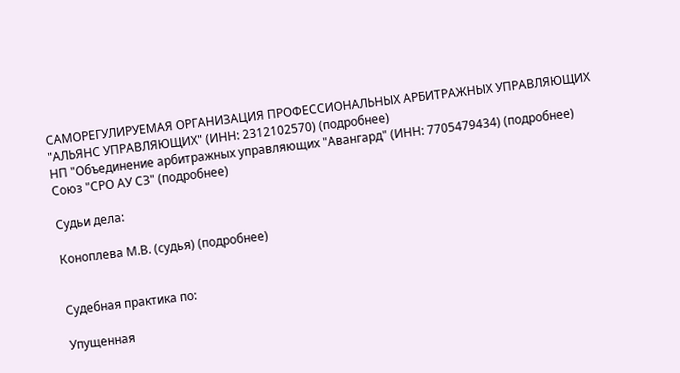САМОРЕГУЛИРУЕМАЯ ОРГАНИЗАЦИЯ ПРОФЕССИОНАЛЬНЫХ АРБИТРАЖНЫХ УПРАВЛЯЮЩИХ "АЛЬЯНС УПРАВЛЯЮЩИХ" (ИНН: 2312102570) (подробнее)
НП "Объединение арбитражных управляющих "Авангард" (ИНН: 7705479434) (подробнее)
Союз "СРО АУ СЗ" (подробнее)

Судьи дела:

Коноплева М.В. (судья) (подробнее)


Судебная практика по:

Упущенная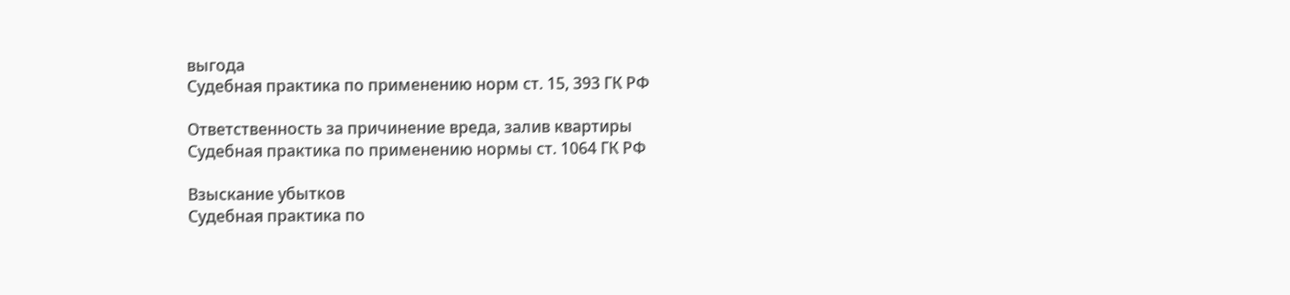выгода
Судебная практика по применению норм ст. 15, 393 ГК РФ

Ответственность за причинение вреда, залив квартиры
Судебная практика по применению нормы ст. 1064 ГК РФ

Взыскание убытков
Судебная практика по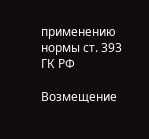применению нормы ст. 393 ГК РФ

Возмещение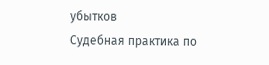убытков
Судебная практика по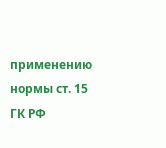применению нормы ст. 15 ГК РФ